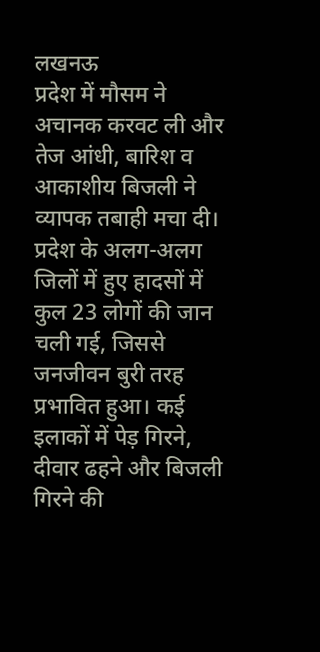लखनऊ
प्रदेश में मौसम ने अचानक करवट ली और तेज आंधी, बारिश व आकाशीय बिजली ने व्यापक तबाही मचा दी। प्रदेश के अलग-अलग जिलों में हुए हादसों में कुल 23 लोगों की जान चली गई, जिससे जनजीवन बुरी तरह प्रभावित हुआ। कई इलाकों में पेड़ गिरने, दीवार ढहने और बिजली गिरने की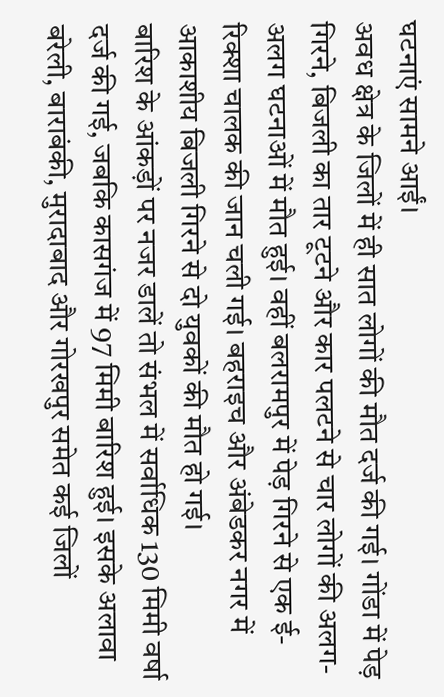घटनाएं सामने आईं।
अवध क्षेत्र के जिलों में ही सात लोगों की मौत दर्ज की गई। गोंडा में पेड़ गिरने, बिजली का तार टूटने और कार पलटने से चार लोगों की अलग-अलग घटनाओं में मौत हुई। वहीं बलरामपुर में पेड़ गिरने से एक ई-रिक्शा चालक की जान चली गई। बहराइच और अंबेडकर नगर में आकाशीय बिजली गिरने से दो युवकों की मौत हो गई।
बारिश के आंकड़ों पर नजर डालें तो संभल में सर्वाधिक 130 मिमी वर्षा दर्ज की गई, जबकि कासगंज में 97 मिमी बारिश हुई। इसके अलावा बरेली, बाराबंकी, मुरादाबाद और गोरखपुर समेत कई जिलों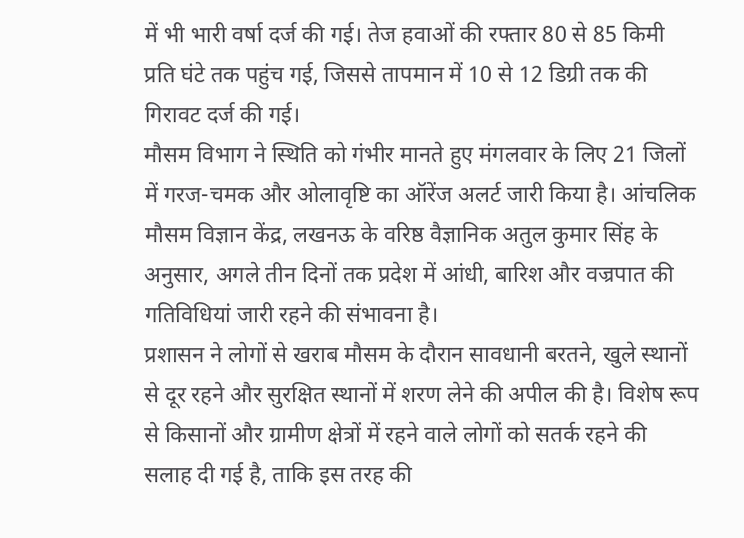में भी भारी वर्षा दर्ज की गई। तेज हवाओं की रफ्तार 80 से 85 किमी प्रति घंटे तक पहुंच गई, जिससे तापमान में 10 से 12 डिग्री तक की गिरावट दर्ज की गई।
मौसम विभाग ने स्थिति को गंभीर मानते हुए मंगलवार के लिए 21 जिलों में गरज-चमक और ओलावृष्टि का ऑरेंज अलर्ट जारी किया है। आंचलिक मौसम विज्ञान केंद्र, लखनऊ के वरिष्ठ वैज्ञानिक अतुल कुमार सिंह के अनुसार, अगले तीन दिनों तक प्रदेश में आंधी, बारिश और वज्रपात की गतिविधियां जारी रहने की संभावना है।
प्रशासन ने लोगों से खराब मौसम के दौरान सावधानी बरतने, खुले स्थानों से दूर रहने और सुरक्षित स्थानों में शरण लेने की अपील की है। विशेष रूप से किसानों और ग्रामीण क्षेत्रों में रहने वाले लोगों को सतर्क रहने की सलाह दी गई है, ताकि इस तरह की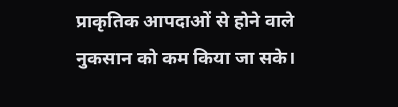प्राकृतिक आपदाओं से होने वाले नुकसान को कम किया जा सके।